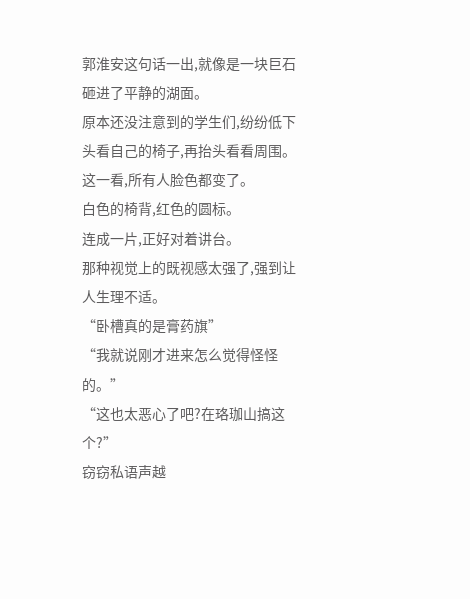郭淮安这句话一出,就像是一块巨石砸进了平静的湖面。
原本还没注意到的学生们,纷纷低下头看自己的椅子,再抬头看看周围。
这一看,所有人脸色都变了。
白色的椅背,红色的圆标。
连成一片,正好对着讲台。
那种视觉上的既视感太强了,强到让人生理不适。
“卧槽真的是膏药旗”
“我就说刚才进来怎么觉得怪怪的。”
“这也太恶心了吧?在珞珈山搞这个?”
窃窃私语声越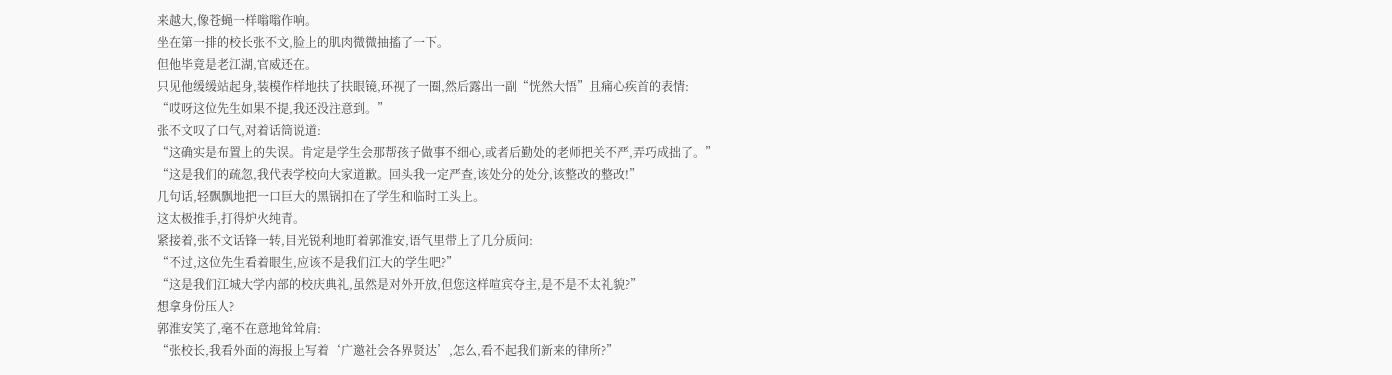来越大,像苍蝇一样嗡嗡作响。
坐在第一排的校长张不文,脸上的肌肉微微抽搐了一下。
但他毕竟是老江湖,官威还在。
只见他缓缓站起身,装模作样地扶了扶眼镜,环视了一圈,然后露出一副“恍然大悟”且痛心疾首的表情:
“哎呀这位先生如果不提,我还没注意到。”
张不文叹了口气,对着话筒说道:
“这确实是布置上的失误。肯定是学生会那帮孩子做事不细心,或者后勤处的老师把关不严,弄巧成拙了。”
“这是我们的疏忽,我代表学校向大家道歉。回头我一定严查,该处分的处分,该整改的整改!”
几句话,轻飘飘地把一口巨大的黑锅扣在了学生和临时工头上。
这太极推手,打得炉火纯青。
紧接着,张不文话锋一转,目光锐利地盯着郭淮安,语气里带上了几分质问:
“不过,这位先生看着眼生,应该不是我们江大的学生吧?”
“这是我们江城大学内部的校庆典礼,虽然是对外开放,但您这样喧宾夺主,是不是不太礼貌?”
想拿身份压人?
郭淮安笑了,毫不在意地耸耸肩:
“张校长,我看外面的海报上写着‘广邀社会各界贤达’,怎么,看不起我们新来的律所?”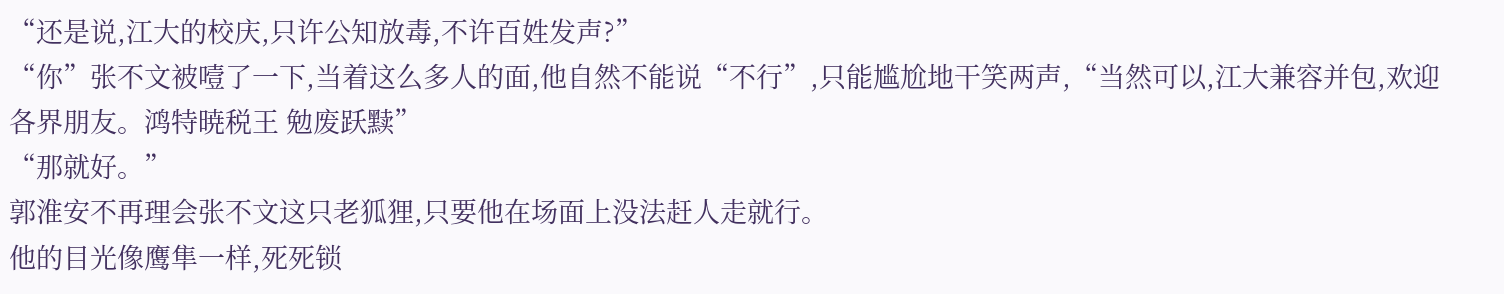“还是说,江大的校庆,只许公知放毒,不许百姓发声?”
“你”张不文被噎了一下,当着这么多人的面,他自然不能说“不行”,只能尴尬地干笑两声,“当然可以,江大兼容并包,欢迎各界朋友。鸿特暁税王 勉废跃黩”
“那就好。”
郭淮安不再理会张不文这只老狐狸,只要他在场面上没法赶人走就行。
他的目光像鹰隼一样,死死锁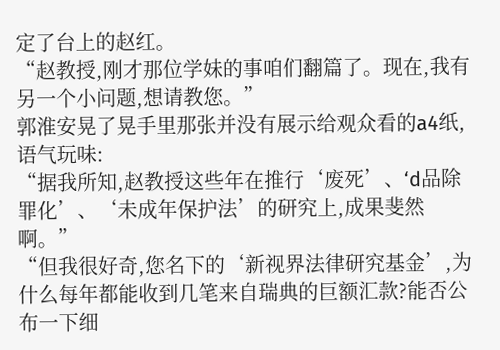定了台上的赵红。
“赵教授,刚才那位学妹的事咱们翻篇了。现在,我有另一个小问题,想请教您。”
郭淮安晃了晃手里那张并没有展示给观众看的a4纸,语气玩味:
“据我所知,赵教授这些年在推行‘废死’、‘d品除罪化’、‘未成年保护法’的研究上,成果斐然啊。”
“但我很好奇,您名下的‘新视界法律研究基金’,为什么每年都能收到几笔来自瑞典的巨额汇款?能否公布一下细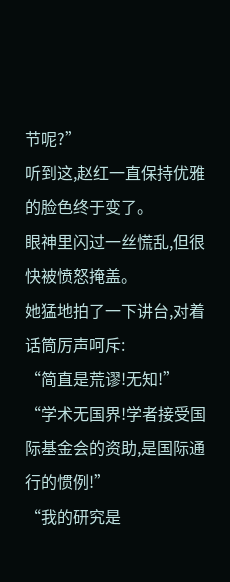节呢?”
听到这,赵红一直保持优雅的脸色终于变了。
眼神里闪过一丝慌乱,但很快被愤怒掩盖。
她猛地拍了一下讲台,对着话筒厉声呵斥:
“简直是荒谬!无知!”
“学术无国界!学者接受国际基金会的资助,是国际通行的惯例!”
“我的研究是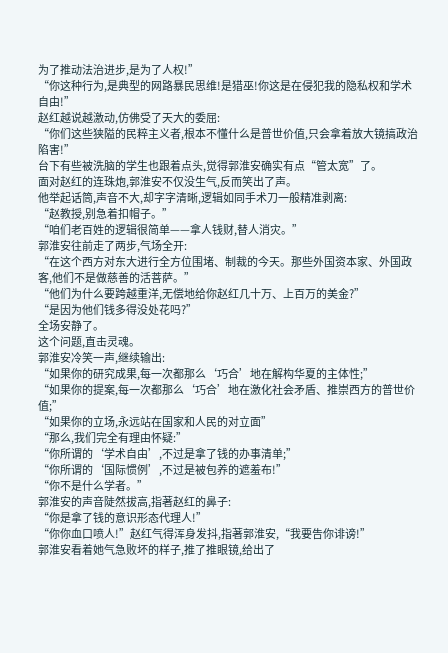为了推动法治进步,是为了人权!”
“你这种行为,是典型的网路暴民思维!是猎巫!你这是在侵犯我的隐私权和学术自由!”
赵红越说越激动,仿佛受了天大的委屈:
“你们这些狭隘的民粹主义者,根本不懂什么是普世价值,只会拿着放大镜搞政治陷害!”
台下有些被洗脑的学生也跟着点头,觉得郭淮安确实有点“管太宽”了。
面对赵红的连珠炮,郭淮安不仅没生气,反而笑出了声。
他举起话筒,声音不大,却字字清晰,逻辑如同手术刀一般精准剥离:
“赵教授,别急着扣帽子。”
“咱们老百姓的逻辑很简单——拿人钱财,替人消灾。”
郭淮安往前走了两步,气场全开:
“在这个西方对东大进行全方位围堵、制裁的今天。那些外国资本家、外国政客,他们不是做慈善的活菩萨。”
“他们为什么要跨越重洋,无偿地给你赵红几十万、上百万的美金?”
“是因为他们钱多得没处花吗?”
全场安静了。
这个问题,直击灵魂。
郭淮安冷笑一声,继续输出:
“如果你的研究成果,每一次都那么‘巧合’地在解构华夏的主体性;”
“如果你的提案,每一次都那么‘巧合’地在激化社会矛盾、推崇西方的普世价值;”
“如果你的立场,永远站在国家和人民的对立面”
“那么,我们完全有理由怀疑:”
“你所谓的‘学术自由’,不过是拿了钱的办事清单;”
“你所谓的‘国际惯例’,不过是被包养的遮羞布!”
“你不是什么学者。”
郭淮安的声音陡然拔高,指著赵红的鼻子:
“你是拿了钱的意识形态代理人!”
“你你血口喷人!”赵红气得浑身发抖,指著郭淮安,“我要告你诽谤!”
郭淮安看着她气急败坏的样子,推了推眼镜,给出了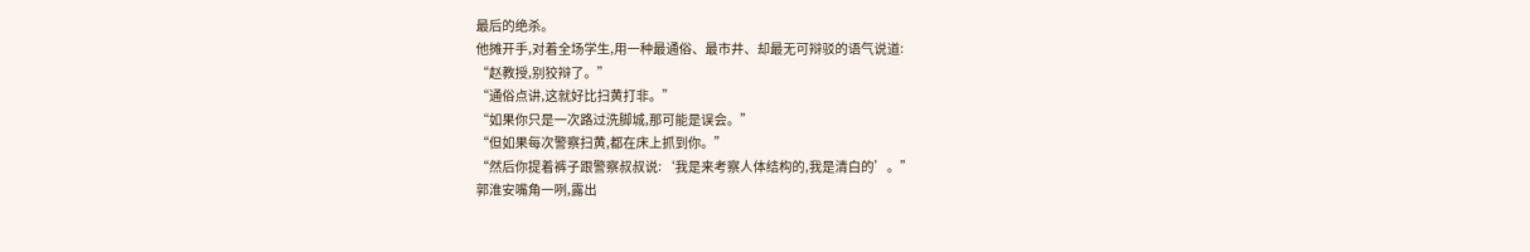最后的绝杀。
他摊开手,对着全场学生,用一种最通俗、最市井、却最无可辩驳的语气说道:
“赵教授,别狡辩了。”
“通俗点讲,这就好比扫黄打非。”
“如果你只是一次路过洗脚城,那可能是误会。”
“但如果每次警察扫黄,都在床上抓到你。”
“然后你提着裤子跟警察叔叔说:‘我是来考察人体结构的,我是清白的’。”
郭淮安嘴角一咧,露出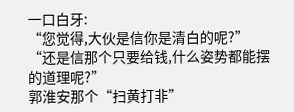一口白牙:
“您觉得,大伙是信你是清白的呢?”
“还是信那个只要给钱,什么姿势都能摆的道理呢?”
郭淮安那个“扫黄打非”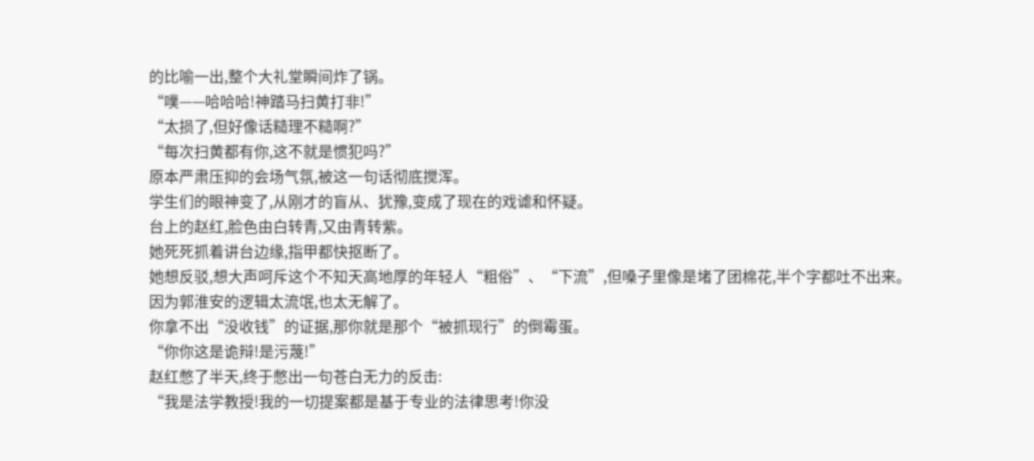的比喻一出,整个大礼堂瞬间炸了锅。
“噗——哈哈哈!神踏马扫黄打非!”
“太损了,但好像话糙理不糙啊?”
“每次扫黄都有你,这不就是惯犯吗?”
原本严肃压抑的会场气氛,被这一句话彻底搅浑。
学生们的眼神变了,从刚才的盲从、犹豫,变成了现在的戏谑和怀疑。
台上的赵红,脸色由白转青,又由青转紫。
她死死抓着讲台边缘,指甲都快抠断了。
她想反驳,想大声呵斥这个不知天高地厚的年轻人“粗俗”、“下流”,但嗓子里像是堵了团棉花,半个字都吐不出来。
因为郭淮安的逻辑太流氓,也太无解了。
你拿不出“没收钱”的证据,那你就是那个“被抓现行”的倒霉蛋。
“你你这是诡辩!是污蔑!”
赵红憋了半天,终于憋出一句苍白无力的反击:
“我是法学教授!我的一切提案都是基于专业的法律思考!你没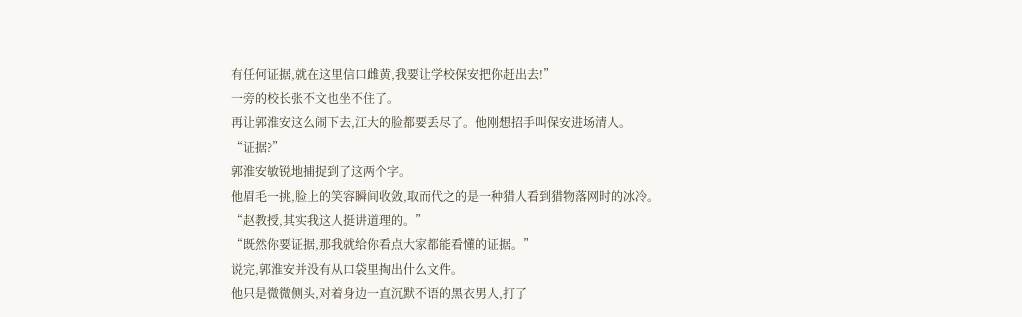有任何证据,就在这里信口雌黄,我要让学校保安把你赶出去!”
一旁的校长张不文也坐不住了。
再让郭淮安这么闹下去,江大的脸都要丢尽了。他刚想招手叫保安进场清人。
“证据?”
郭淮安敏锐地捕捉到了这两个字。
他眉毛一挑,脸上的笑容瞬间收敛,取而代之的是一种猎人看到猎物落网时的冰冷。
“赵教授,其实我这人挺讲道理的。”
“既然你要证据,那我就给你看点大家都能看懂的证据。”
说完,郭淮安并没有从口袋里掏出什么文件。
他只是微微侧头,对着身边一直沉默不语的黑衣男人,打了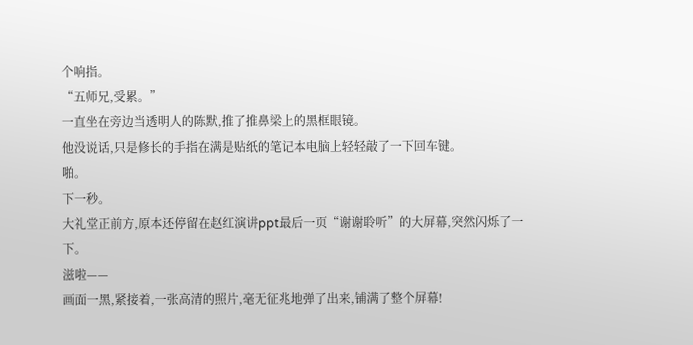个响指。
“五师兄,受累。”
一直坐在旁边当透明人的陈默,推了推鼻梁上的黑框眼镜。
他没说话,只是修长的手指在满是贴纸的笔记本电脑上轻轻敲了一下回车键。
啪。
下一秒。
大礼堂正前方,原本还停留在赵红演讲ppt最后一页“谢谢聆听”的大屏幕,突然闪烁了一下。
滋啦——
画面一黑,紧接着,一张高清的照片,毫无征兆地弹了出来,铺满了整个屏幕!